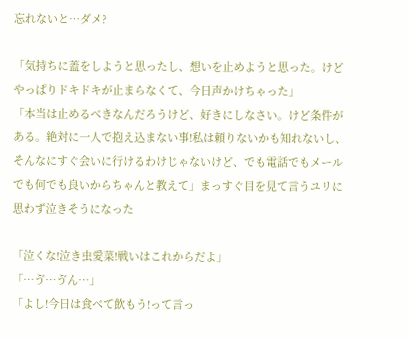忘れないと…ダメ?

「気持ちに蓋をしようと思ったし、想いを止めようと思った。けどやっぱりドキドキが止まらなくて、今日声かけちゃった」
「本当は止めるべきなんだろうけど、好きにしなさい。けど条件がある。絶対に一人で抱え込まない事!私は頼りないかも知れないし、そんなにすぐ会いに行けるわけじゃないけど、でも電話でもメールでも何でも良いからちゃんと教えて」まっすぐ目を見て言うユリに思わず泣きそうになった

「泣くな!泣き虫愛菜!戦いはこれからだよ」
「…ゔ…ゔん…」
「よし!今日は食べて飲もう!って言っ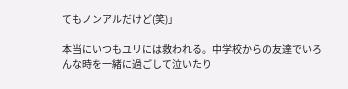てもノンアルだけど(笑)」

本当にいつもユリには救われる。中学校からの友達でいろんな時を一緒に過ごして泣いたり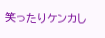笑ったりケンカし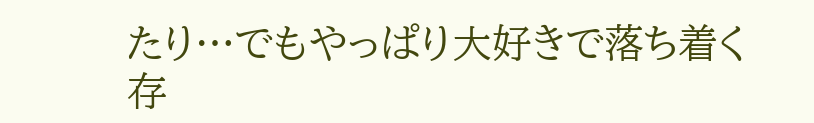たり…でもやっぱり大好きで落ち着く存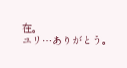在。
ユリ…ありがとう。